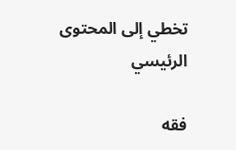تخطي إلى المحتوى الرئيسي

فقه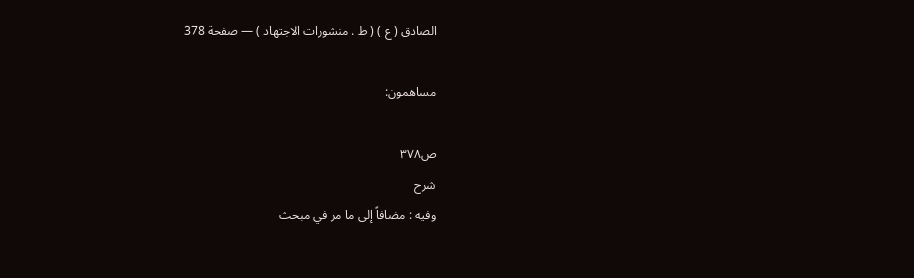الصادق ( ع ) ( ط . منشورات الاجتهاد ) — صفحة 378

مساهمون:

ص٣٧٨
شرح
وفيه : مضافاً إلى ما مر في مبحث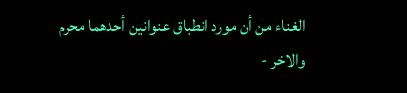الغناء من أن مورد انطباق عنوانين أحدهما محرم والاخر -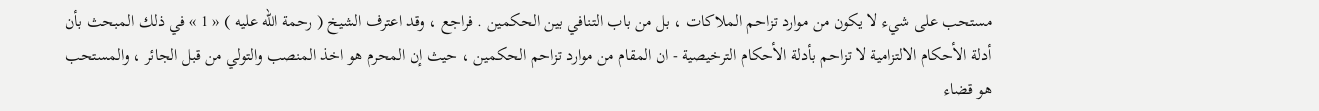مستحب على شيء لا يكون من موارد تزاحم الملاكات ، بل من باب التنافي بين الحكمين . فراجع ، وقد اعترف الشيخ ( رحمة الله عليه ) « 1 » في ذلك المبحث بأن أدلة الأحكام الالتزامية لا تزاحم بأدلة الأحكام الترخيصية - ان المقام من موارد تزاحم الحكمين ، حيث إن المحرم هو اخذ المنصب والتولي من قبل الجائر ، والمستحب هو قضاء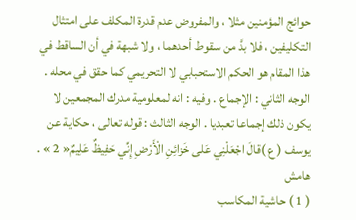حوائج المؤمنين مثلا ، والمفروض عدم قدرة المكلف على امتثال التكليفين ، فلا بدَّ من سقوط أحدهما ، ولا شبهة في أن الساقط في هذا المقام هو الحكم الاستحبابي لا التحريمي كما حقق في محله . الوجه الثاني : الإجماع . وفيه : انه لمعلومية مدرك المجمعين لا يكون ذلك إجماعا تعبديا . الوجه الثالث : قوله تعالى ، حكاية عن يوسف ( ع )قالَ اجْعَلْنِي عَلى خَزائِنِ الْأَرْضِ إِنِّي حَفِيظٌ عَلِيمٌ« 2 » .
هامش
( 1 ) حاشية المكاسب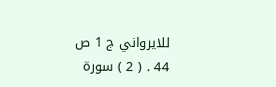للايرواني ج 1 ص 44 . ( 2 ) سورة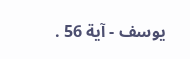يوسف - آية 56 .